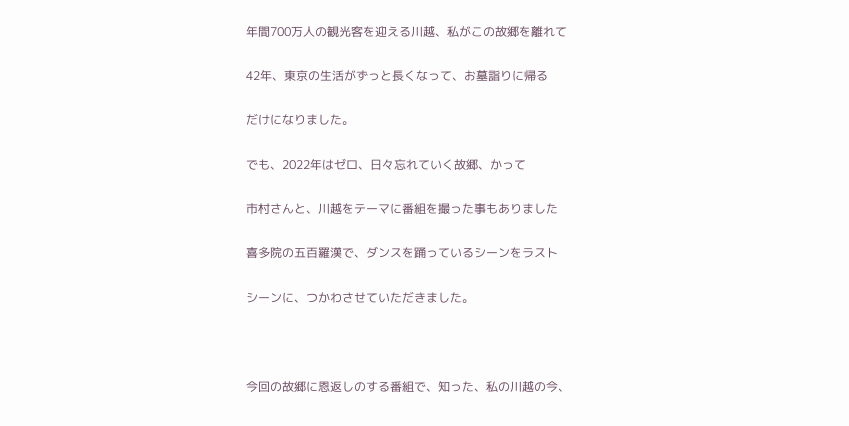年間700万人の観光客を迎える川越、私がこの故郷を離れて

42年、東京の生活がずっと長くなって、お墓詣りに帰る

だけになりました。

でも、2022年はゼロ、日々忘れていく故郷、かって

市村さんと、川越をテーマに番組を撮った事もありました

喜多院の五百羅漢で、ダンスを踊っているシーンをラスト

シーンに、つかわさせていただきました。



今回の故郷に恩返しのする番組で、知った、私の川越の今、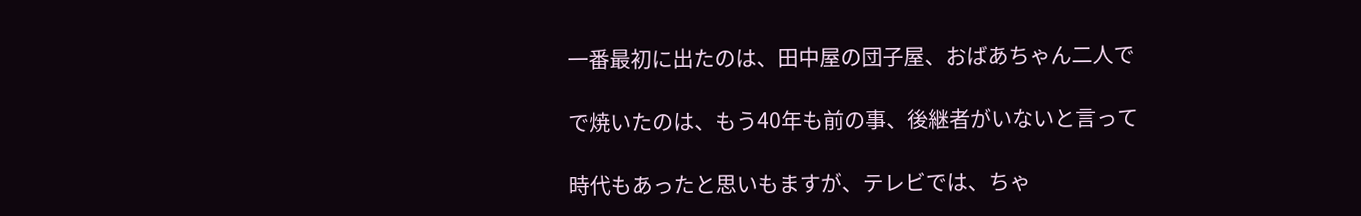一番最初に出たのは、田中屋の団子屋、おばあちゃん二人で

で焼いたのは、もう40年も前の事、後継者がいないと言って

時代もあったと思いもますが、テレビでは、ちゃ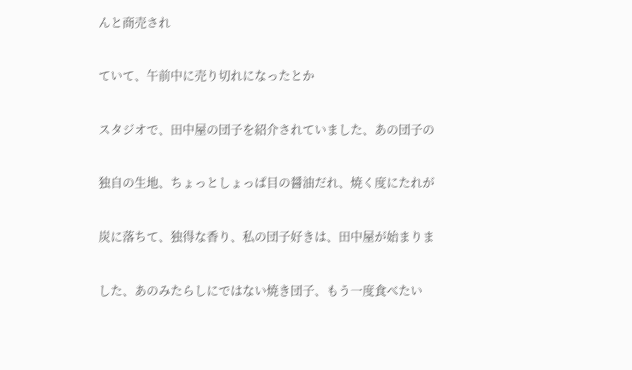んと商売され

ていて、午前中に売り切れになったとか

スタジオで、田中屋の団子を紹介されていました、あの団子の

独自の生地、ちょっとしょっぱ目の醤油だれ、焼く度にたれが

炭に落ちて、独得な香り、私の団子好きは、田中屋が始まりま

した、あのみたらしにではない焼き団子、もう一度食べたい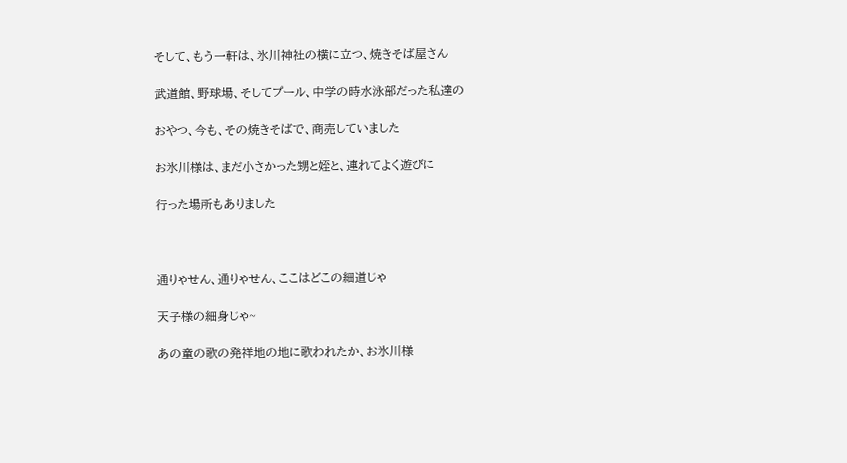そして、もう一軒は、氷川神社の横に立つ、焼きそば屋さん

武道館、野球場、そしてプール、中学の時水泳部だった私達の

おやつ、今も、その焼きそばで、商売していました

お氷川様は、まだ小さかった甥と姪と、連れてよく遊びに

行った場所もありました



通りゃせん、通りゃせん、ここはどこの細道じゃ

天子様の細身じゃ~

あの童の歌の発祥地の地に歌われたか、お氷川様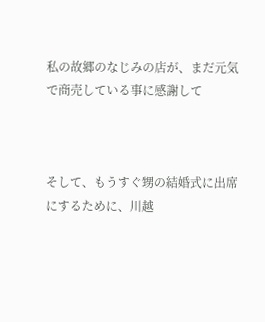私の故郷のなじみの店が、まだ元気で商売している事に感謝して



そして、もうすぐ甥の結婚式に出席にするために、川越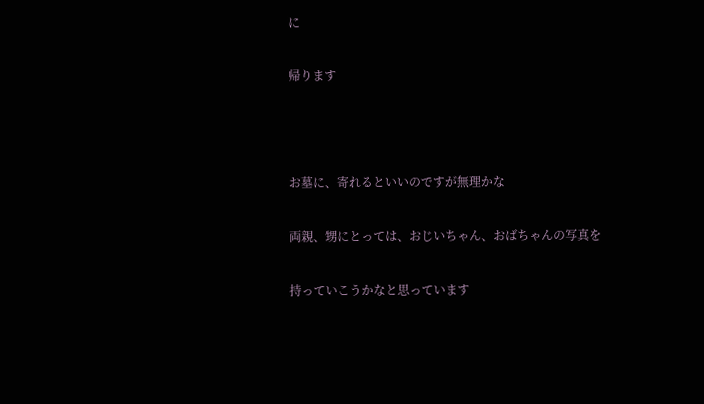に

帰ります



お墓に、寄れるといいのですが無理かな

両親、甥にとっては、おじいちゃん、おばちゃんの写真を

持っていこうかなと思っています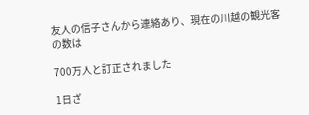友人の信子さんから連絡あり、現在の川越の観光客の数は

700万人と訂正されました

1日ざ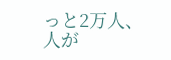っと2万人、人が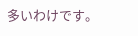多いわけです。